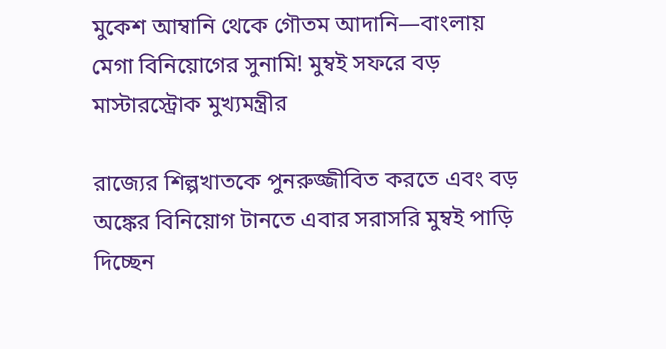মুকেশ আম্বানি থেকে গৌতম আদানি—বাংলায় মেগা বিনিয়োগের সুনামি! মুম্বই সফরে বড় মাস্টারস্ট্রোক মুখ্যমন্ত্রীর

রাজ্যের শিল্পখাতকে পুনরুজ্জীবিত করতে এবং বড় অঙ্কের বিনিয়োগ টানতে এবার সরাসরি মুম্বই পাড়ি দিচ্ছেন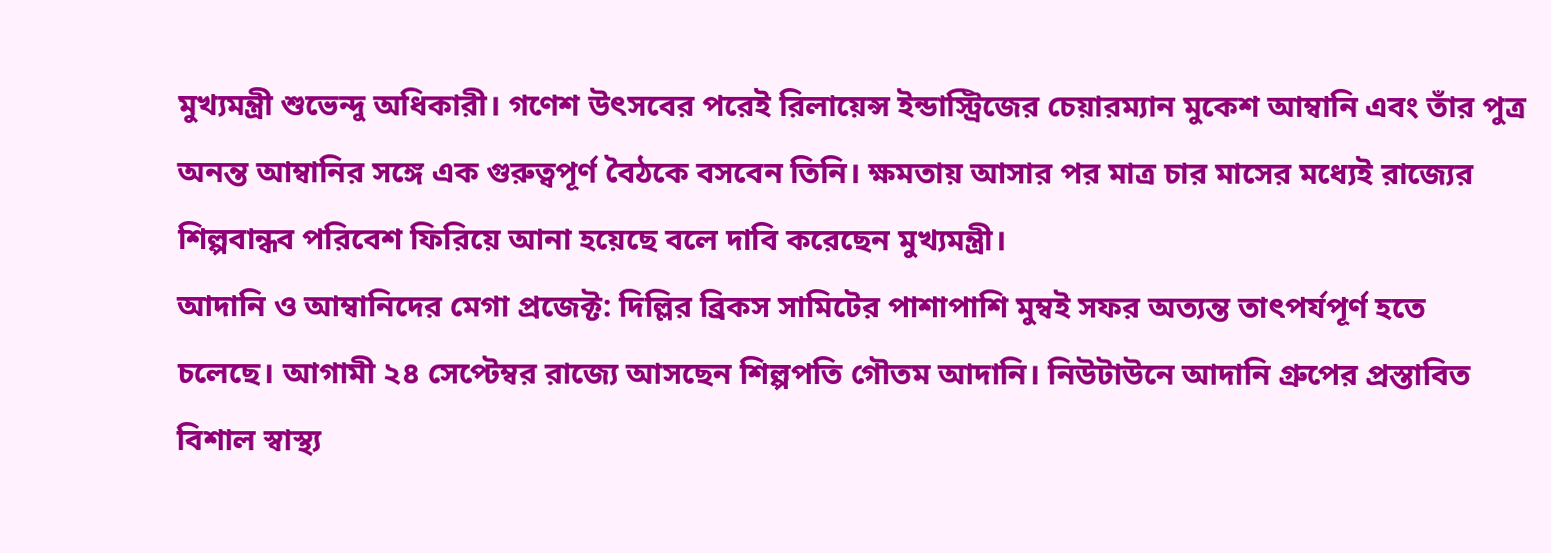মুখ্যমন্ত্রী শুভেন্দু অধিকারী। গণেশ উৎসবের পরেই রিলায়েন্স ইন্ডাস্ট্রিজের চেয়ারম্যান মুকেশ আম্বানি এবং তাঁর পুত্র অনন্ত আম্বানির সঙ্গে এক গুরুত্বপূর্ণ বৈঠকে বসবেন তিনি। ক্ষমতায় আসার পর মাত্র চার মাসের মধ্যেই রাজ্যের শিল্পবান্ধব পরিবেশ ফিরিয়ে আনা হয়েছে বলে দাবি করেছেন মুখ্যমন্ত্রী।
আদানি ও আম্বানিদের মেগা প্রজেক্ট: দিল্লির ব্রিকস সামিটের পাশাপাশি মুম্বই সফর অত্যন্ত তাৎপর্যপূর্ণ হতে চলেছে। আগামী ২৪ সেপ্টেম্বর রাজ্যে আসছেন শিল্পপতি গৌতম আদানি। নিউটাউনে আদানি গ্রুপের প্রস্তাবিত বিশাল স্বাস্থ্য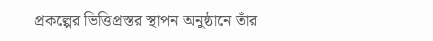প্রকল্পের ভিত্তিপ্রস্তর স্থাপন অনুষ্ঠানে তাঁর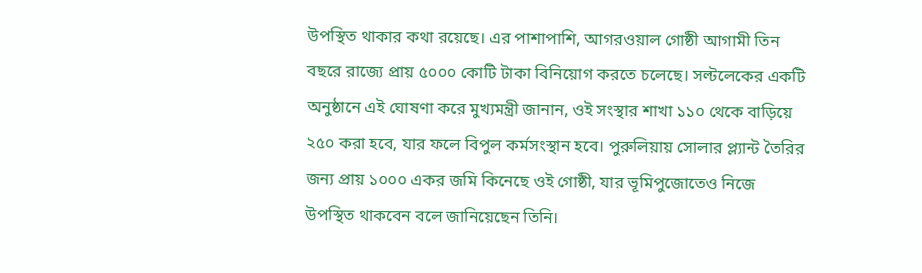উপস্থিত থাকার কথা রয়েছে। এর পাশাপাশি, আগরওয়াল গোষ্ঠী আগামী তিন বছরে রাজ্যে প্রায় ৫০০০ কোটি টাকা বিনিয়োগ করতে চলেছে। সল্টলেকের একটি অনুষ্ঠানে এই ঘোষণা করে মুখ্যমন্ত্রী জানান, ওই সংস্থার শাখা ১১০ থেকে বাড়িয়ে ২৫০ করা হবে, যার ফলে বিপুল কর্মসংস্থান হবে। পুরুলিয়ায় সোলার প্ল্যান্ট তৈরির জন্য প্রায় ১০০০ একর জমি কিনেছে ওই গোষ্ঠী, যার ভূমিপুজোতেও নিজে উপস্থিত থাকবেন বলে জানিয়েছেন তিনি।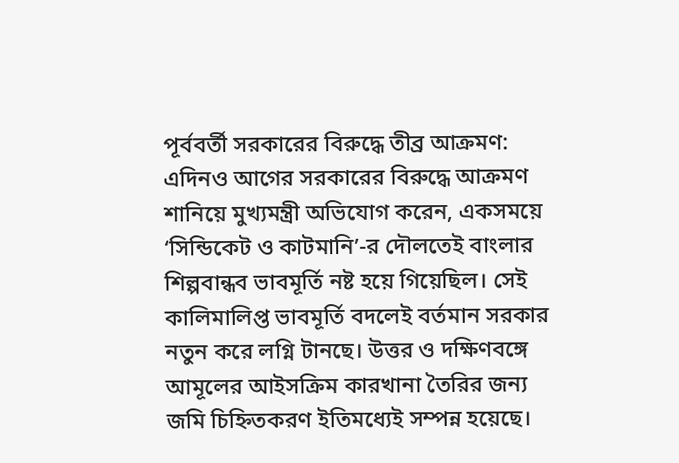পূর্ববর্তী সরকারের বিরুদ্ধে তীব্র আক্রমণ: এদিনও আগের সরকারের বিরুদ্ধে আক্রমণ শানিয়ে মুখ্যমন্ত্রী অভিযোগ করেন, একসময়ে ‘সিন্ডিকেট ও কাটমানি’-র দৌলতেই বাংলার শিল্পবান্ধব ভাবমূর্তি নষ্ট হয়ে গিয়েছিল। সেই কালিমালিপ্ত ভাবমূর্তি বদলেই বর্তমান সরকার নতুন করে লগ্নি টানছে। উত্তর ও দক্ষিণবঙ্গে আমূলের আইসক্রিম কারখানা তৈরির জন্য জমি চিহ্নিতকরণ ইতিমধ্যেই সম্পন্ন হয়েছে।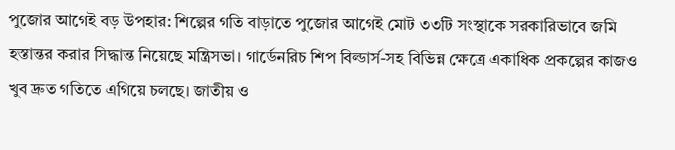পুজোর আগেই বড় উপহার: শিল্পের গতি বাড়াতে পুজোর আগেই মোট ৩৩টি সংস্থাকে সরকারিভাবে জমি হস্তান্তর করার সিদ্ধান্ত নিয়েছে মন্ত্রিসভা। গার্ডেনরিচ শিপ বিল্ডার্স-সহ বিভিন্ন ক্ষেত্রে একাধিক প্রকল্পের কাজও খুব দ্রুত গতিতে এগিয়ে চলছে। জাতীয় ও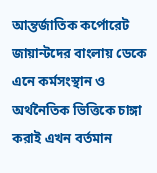আন্তর্জাতিক কর্পোরেট জায়ান্টদের বাংলায় ডেকে এনে কর্মসংস্থান ও অর্থনৈতিক ভিত্তিকে চাঙ্গা করাই এখন বর্তমান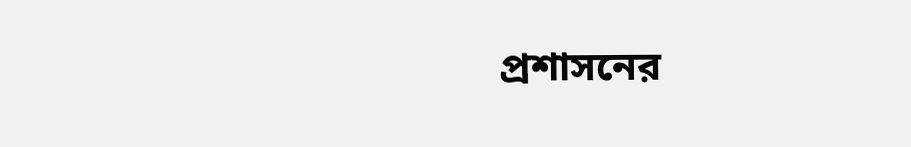প্রশাসনের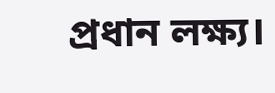প্রধান লক্ষ্য।